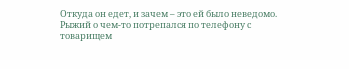Откуда он едет, и зачем – это ей было неведомо. Рыжий о чем-то потрепался по телефону с товарищем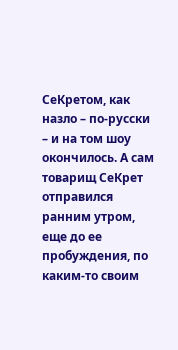СеКретом, как назло – по-русски – и на том шоу окончилось. А сам товарищ СеКрет отправился ранним утром, еще до ее пробуждения, по каким-то своим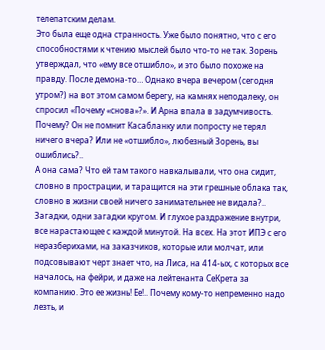телепатским делам.
Это была еще одна странность. Уже было понятно, что с его способностями к чтению мыслей было что-то не так. Зорень утверждал, что «ему все отшибло», и это было похоже на правду. После демона-то… Однако вчера вечером (сегодня утром?) на вот этом самом берегу, на камнях неподалеку, он спросил «Почему «снова»?». И Арна впала в задумчивость. Почему? Он не помнит Касабланку или попросту не терял ничего вчера? Или не «отшибло», любезный Зорень, вы ошиблись?..
А она сама? Что ей там такого навкалывали, что она сидит, словно в прострации, и таращится на эти грешные облака так, словно в жизни своей ничего занимательнее не видала?..
Загадки, одни загадки кругом. И глухое раздражение внутри, все нарастающее с каждой минутой. На всех. На этот ИПЭ с его неразберихами, на заказчиков, которые или молчат, или подсовывают черт знает что, на Лиса, на 414-ых, с которых все началось, на фейри, и даже на лейтенанта СеКрета за компанию. Это ее жизнь! Ее!.. Почему кому-то непременно надо лезть, и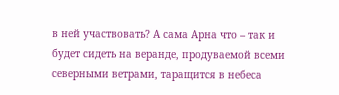в ней участвовать? А сама Арна что – так и будет сидеть на веранде, продуваемой всеми северными ветрами, таращится в небеса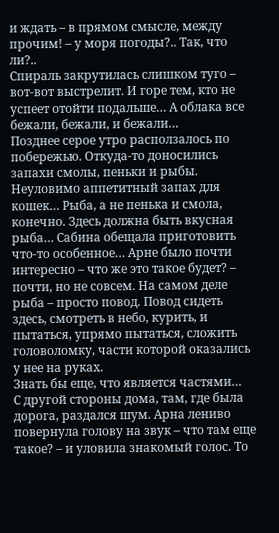и ждать – в прямом смысле, между прочим! – у моря погоды?.. Так, что ли?..
Спираль закрутилась слишком туго – вот-вот выстрелит. И горе тем, кто не успеет отойти подальше… А облака все бежали, бежали, и бежали…
Позднее серое утро расползалось по побережью. Откуда-то доносились запахи смолы, пеньки и рыбы. Неуловимо аппетитный запах для кошек… Рыба, а не пенька и смола, конечно. Здесь должна быть вкусная рыба… Сабина обещала приготовить что-то особенное… Арне было почти интересно – что же это такое будет? – почти, но не совсем. На самом деле рыба – просто повод. Повод сидеть здесь, смотреть в небо, курить, и пытаться, упрямо пытаться, сложить головоломку, части которой оказались у нее на руках.
Знать бы еще, что является частями…
С другой стороны дома, там, где была дорога, раздался шум. Арна лениво повернула голову на звук – что там еще такое? – и уловила знакомый голос. То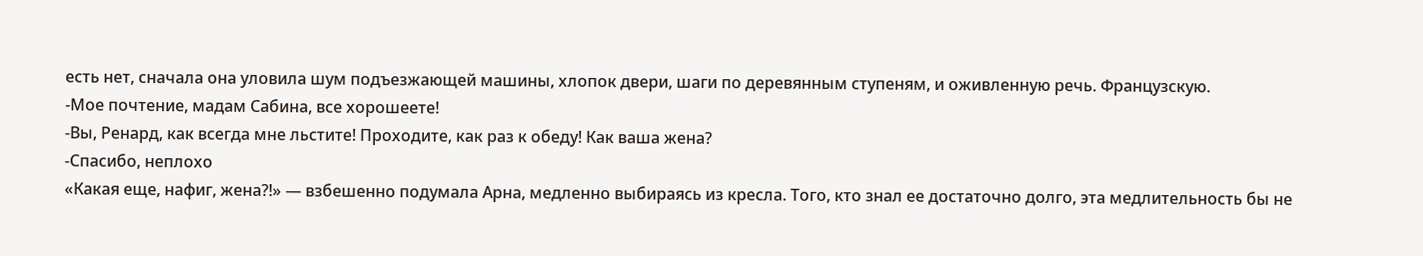есть нет, сначала она уловила шум подъезжающей машины, хлопок двери, шаги по деревянным ступеням, и оживленную речь. Французскую.
-Мое почтение, мадам Сабина, все хорошеете!
-Вы, Ренард, как всегда мне льстите! Проходите, как раз к обеду! Как ваша жена?
-Спасибо, неплохо
«Какая еще, нафиг, жена?!» — взбешенно подумала Арна, медленно выбираясь из кресла. Того, кто знал ее достаточно долго, эта медлительность бы не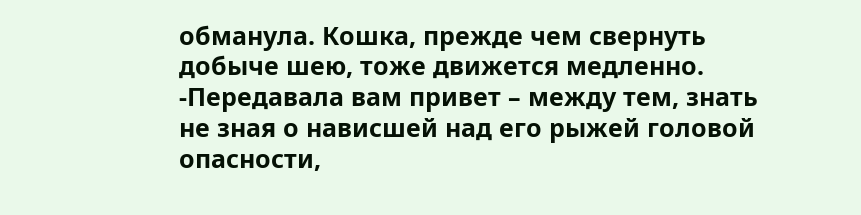обманула. Кошка, прежде чем свернуть добыче шею, тоже движется медленно.
-Передавала вам привет – между тем, знать не зная о нависшей над его рыжей головой опасности,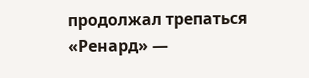продолжал трепаться «Ренард» —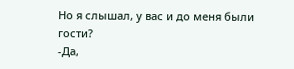Но я слышал, у вас и до меня были гости?
-Да,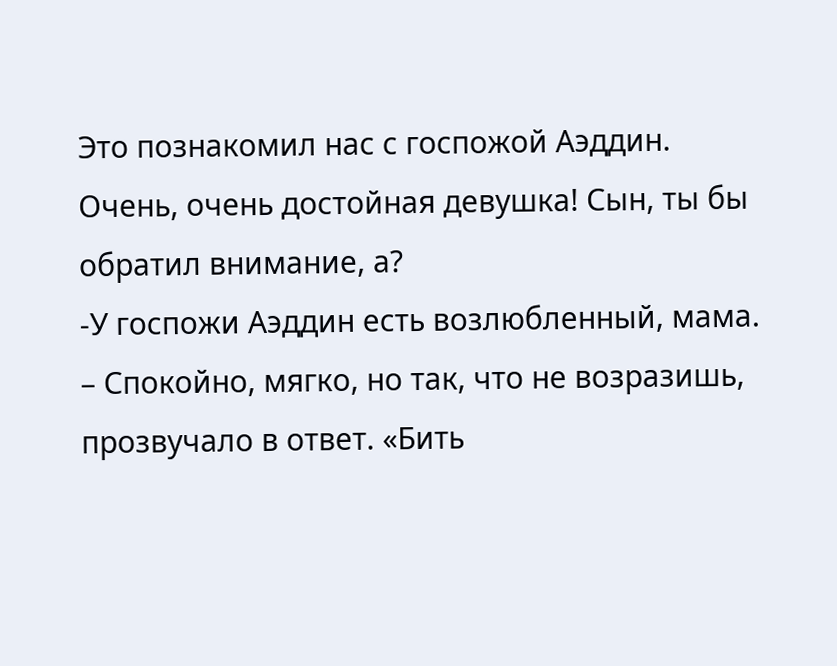Это познакомил нас с госпожой Аэддин. Очень, очень достойная девушка! Сын, ты бы обратил внимание, а?
-У госпожи Аэддин есть возлюбленный, мама. – Спокойно, мягко, но так, что не возразишь, прозвучало в ответ. «Бить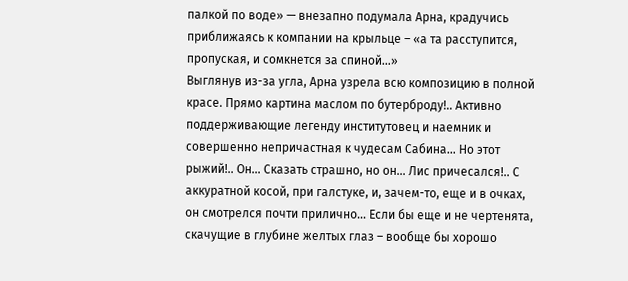палкой по воде» — внезапно подумала Арна, крадучись приближаясь к компании на крыльце – «а та расступится, пропуская, и сомкнется за спиной…»
Выглянув из-за угла, Арна узрела всю композицию в полной красе. Прямо картина маслом по бутерброду!.. Активно поддерживающие легенду институтовец и наемник и совершенно непричастная к чудесам Сабина… Но этот рыжий!.. Он… Сказать страшно, но он… Лис причесался!.. С аккуратной косой, при галстуке, и, зачем-то, еще и в очках, он смотрелся почти прилично… Если бы еще и не чертенята, скачущие в глубине желтых глаз – вообще бы хорошо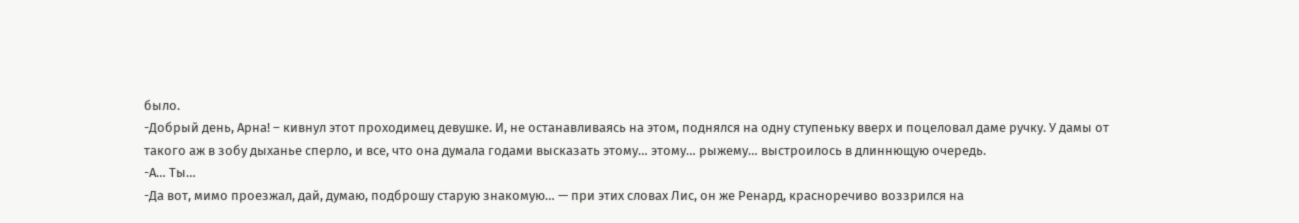было.
-Добрый день, Арна! – кивнул этот проходимец девушке. И, не останавливаясь на этом, поднялся на одну ступеньку вверх и поцеловал даме ручку. У дамы от такого аж в зобу дыханье сперло, и все, что она думала годами высказать этому… этому… рыжему… выстроилось в длиннющую очередь.
-А… Ты…
-Да вот, мимо проезжал, дай, думаю, подброшу старую знакомую… — при этих словах Лис, он же Ренард, красноречиво воззрился на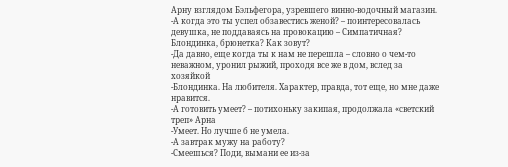Арну взглядом Бэльфегора, узревшего винно-водочный магазин.
-А когда это ты успел обзавестись женой? – поинтересовалась девушка, не поддаваясь на провокацию – Симпатичная? Блондинка, брюнетка? Как зовут?
-Да давно, еще когда ты к нам не перешла – словно о чем-то неважном, уронил рыжий, проходя все же в дом, вслед за хозяйкой
-Блондинка. На любителя. Характер, правда, тот еще, но мне даже нравится.
-А готовить умеет? – потихоньку закипая, продолжала «светский треп» Арна
-Умеет. Но лучше б не умела.
-А завтрак мужу на работу?
-Смеешься? Поди, вымани ее из-за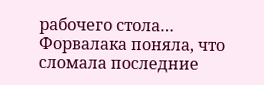рабочего стола…
Форвалака поняла, что сломала последние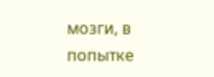мозги, в попытке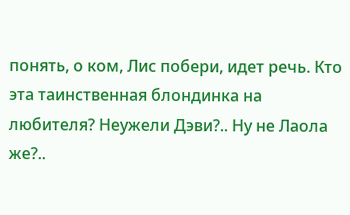понять, о ком, Лис побери, идет речь. Кто эта таинственная блондинка на любителя? Неужели Дэви?.. Ну не Лаола же?..